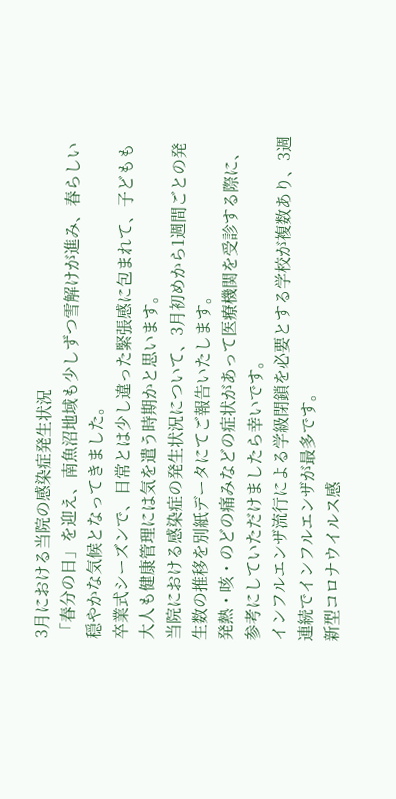3月における当院の感染症発生状況
「春分の日」を迎え、南魚沼地域も少しずつ雪解けが進み、春らしい穏やかな気候となってきました。
卒業式シーズンで、日常とは少し違った緊張感に包まれて、子どもも大人も健康管理には気を遣う時期かと思います。
当院における感染症の発生状況について、3月初めから1週間ごとの発生数の推移を別紙データにてご報告いたします。
発熱・咳・のどの痛みなどの症状があって医療機関を受診する際に、参考にしていただけましたら幸いです。
インフルエンザ流行による学級閉鎖を必要とする学校が複数あり、3週連続でインフルエンザが最多です。
新型コロナウイルス感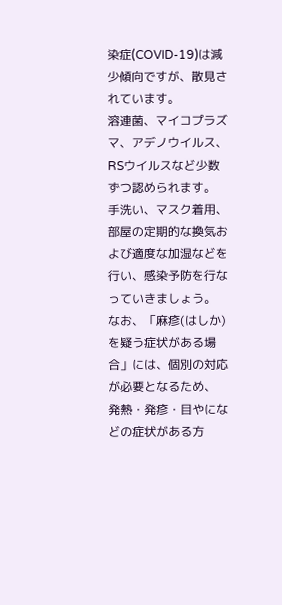染症(COVID-19)は減少傾向ですが、散見されています。
溶連菌、マイコプラズマ、アデノウイルス、RSウイルスなど少数ずつ認められます。
手洗い、マスク着用、部屋の定期的な換気および適度な加湿などを行い、感染予防を行なっていきましょう。
なお、「麻疹(はしか)を疑う症状がある場合」には、個別の対応が必要となるため、
発熱・発疹・目やになどの症状がある方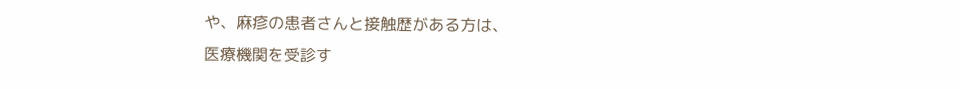や、麻疹の患者さんと接触歴がある方は、
医療機関を受診す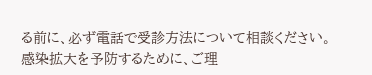る前に、必ず電話で受診方法について相談ください。
感染拡大を予防するために、ご理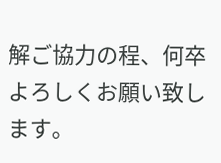解ご協力の程、何卒よろしくお願い致します。